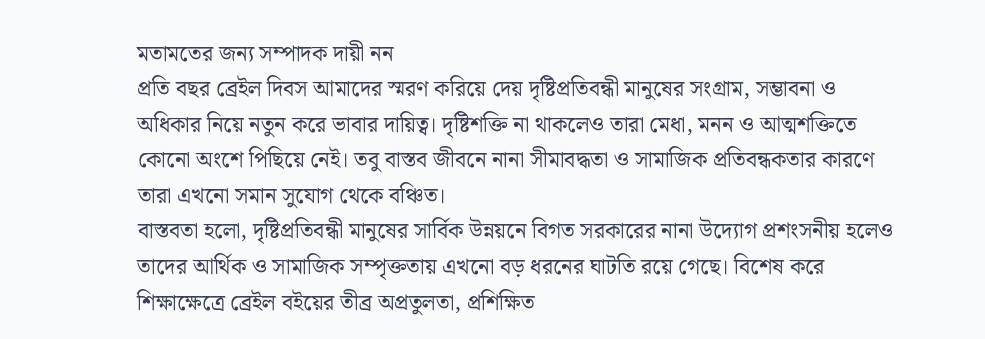মতামতের জন্য সম্পাদক দায়ী নন
প্রতি বছর ব্রেইল দিবস আমাদের স্মরণ করিয়ে দেয় দৃষ্টিপ্রতিবন্ধী মানুষের সংগ্রাম, সম্ভাবনা ও অধিকার নিয়ে নতুন করে ভাবার দায়িত্ব। দৃষ্টিশক্তি না থাকলেও তারা মেধা, মনন ও আত্মশক্তিতে কোনো অংশে পিছিয়ে নেই। তবু বাস্তব জীবনে নানা সীমাবদ্ধতা ও সামাজিক প্রতিবন্ধকতার কারণে তারা এখনো সমান সুযোগ থেকে বঞ্চিত।
বাস্তবতা হলো, দৃষ্টিপ্রতিবন্ধী মানুষের সার্বিক উন্নয়নে বিগত সরকারের নানা উদ্যোগ প্রশংসনীয় হলেও তাদের আর্থিক ও সামাজিক সম্পৃক্ততায় এখনো বড় ধরনের ঘাটতি রয়ে গেছে। বিশেষ করে শিক্ষাক্ষেত্রে ব্রেইল বইয়ের তীব্র অপ্রতুলতা, প্রশিক্ষিত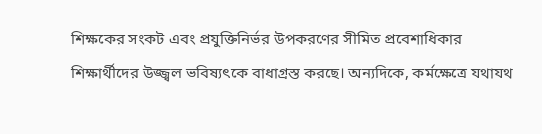শিক্ষকের সংকট এবং প্রযুক্তিনির্ভর উপকরণের সীমিত প্রবেশাধিকার শিক্ষার্থীদের উজ্জ্বল ভবিষ্যৎকে বাধাগ্রস্ত করছে। অন্যদিকে, কর্মক্ষেত্রে যথাযথ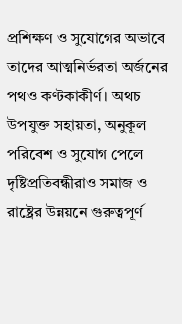প্রশিক্ষণ ও সুযোগের অভাবে তাদের আত্মনির্ভরতা অর্জনের পথও কণ্টকাকীর্ণ। অথচ উপযুক্ত সহায়তা, অনুকূল পরিবেশ ও সুযোগ পেলে দৃষ্টিপ্রতিবন্ধীরাও সমাজ ও রাষ্ট্রের উন্নয়নে গুরুত্বপূর্ণ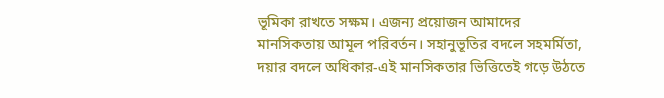ভূমিকা রাখতে সক্ষম। এজন্য প্রয়োজন আমাদের মানসিকতায় আমূল পরিবর্তন। সহানুভূতির বদলে সহমর্মিতা, দয়ার বদলে অধিকার-এই মানসিকতার ভিত্তিতেই গড়ে উঠতে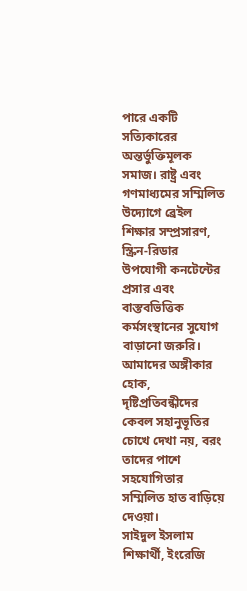পারে একটি সত্যিকারের অন্তর্ভুক্তিমূলক সমাজ। রাষ্ট্র এবং গণমাধ্যমের সম্মিলিত উদ্যোগে ব্রেইল শিক্ষার সম্প্রসারণ, স্ক্রিন-রিডার উপযোগী কনটেন্টের প্রসার এবং বাস্তবভিত্তিক কর্মসংস্থানের সুযোগ বাড়ানো জরুরি।
আমাদের অঙ্গীকার হোক, দৃষ্টিপ্রতিবন্ধীদের কেবল সহানুভূতির চোখে দেখা নয়, বরং তাদের পাশে সহযোগিতার সম্মিলিত হাত বাড়িয়ে দেওয়া।
সাইদুল ইসলাম
শিক্ষার্থী, ইংরেজি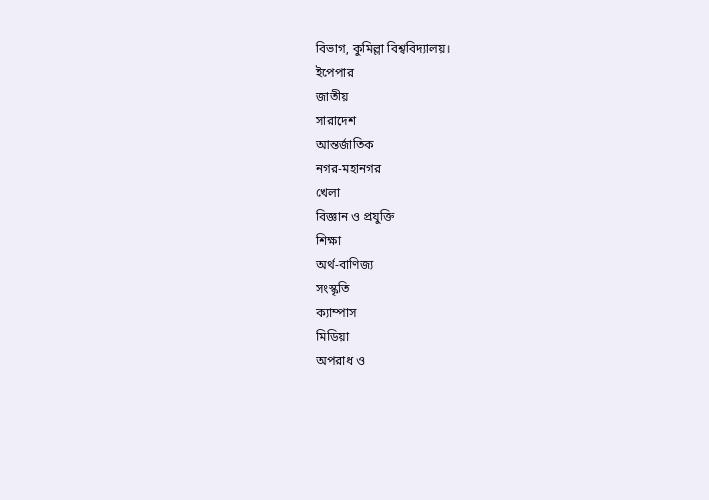বিভাগ, কুমিল্লা বিশ্ববিদ্যালয়।
ইপেপার
জাতীয়
সারাদেশ
আন্তর্জাতিক
নগর-মহানগর
খেলা
বিজ্ঞান ও প্রযুক্তি
শিক্ষা
অর্থ-বাণিজ্য
সংস্কৃতি
ক্যাম্পাস
মিডিয়া
অপরাধ ও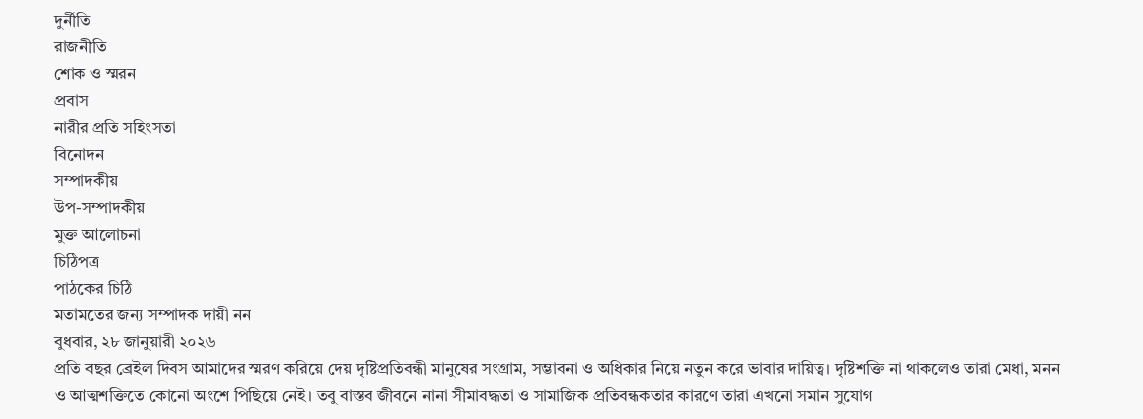দুর্নীতি
রাজনীতি
শোক ও স্মরন
প্রবাস
নারীর প্রতি সহিংসতা
বিনোদন
সম্পাদকীয়
উপ-সম্পাদকীয়
মুক্ত আলোচনা
চিঠিপত্র
পাঠকের চিঠি
মতামতের জন্য সম্পাদক দায়ী নন
বুধবার, ২৮ জানুয়ারী ২০২৬
প্রতি বছর ব্রেইল দিবস আমাদের স্মরণ করিয়ে দেয় দৃষ্টিপ্রতিবন্ধী মানুষের সংগ্রাম, সম্ভাবনা ও অধিকার নিয়ে নতুন করে ভাবার দায়িত্ব। দৃষ্টিশক্তি না থাকলেও তারা মেধা, মনন ও আত্মশক্তিতে কোনো অংশে পিছিয়ে নেই। তবু বাস্তব জীবনে নানা সীমাবদ্ধতা ও সামাজিক প্রতিবন্ধকতার কারণে তারা এখনো সমান সুযোগ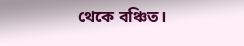থেকে বঞ্চিত।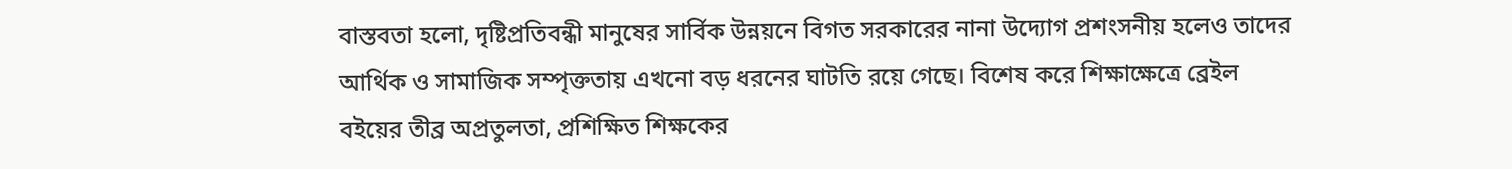বাস্তবতা হলো, দৃষ্টিপ্রতিবন্ধী মানুষের সার্বিক উন্নয়নে বিগত সরকারের নানা উদ্যোগ প্রশংসনীয় হলেও তাদের আর্থিক ও সামাজিক সম্পৃক্ততায় এখনো বড় ধরনের ঘাটতি রয়ে গেছে। বিশেষ করে শিক্ষাক্ষেত্রে ব্রেইল বইয়ের তীব্র অপ্রতুলতা, প্রশিক্ষিত শিক্ষকের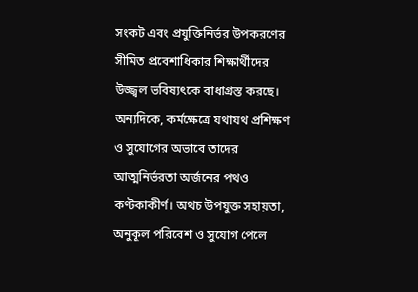সংকট এবং প্রযুক্তিনির্ভর উপকরণের সীমিত প্রবেশাধিকার শিক্ষার্থীদের উজ্জ্বল ভবিষ্যৎকে বাধাগ্রস্ত করছে। অন্যদিকে, কর্মক্ষেত্রে যথাযথ প্রশিক্ষণ ও সুযোগের অভাবে তাদের আত্মনির্ভরতা অর্জনের পথও কণ্টকাকীর্ণ। অথচ উপযুক্ত সহায়তা, অনুকূল পরিবেশ ও সুযোগ পেলে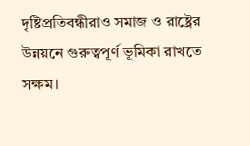দৃষ্টিপ্রতিবন্ধীরাও সমাজ ও রাষ্ট্রের উন্নয়নে গুরুত্বপূর্ণ ভূমিকা রাখতে সক্ষম।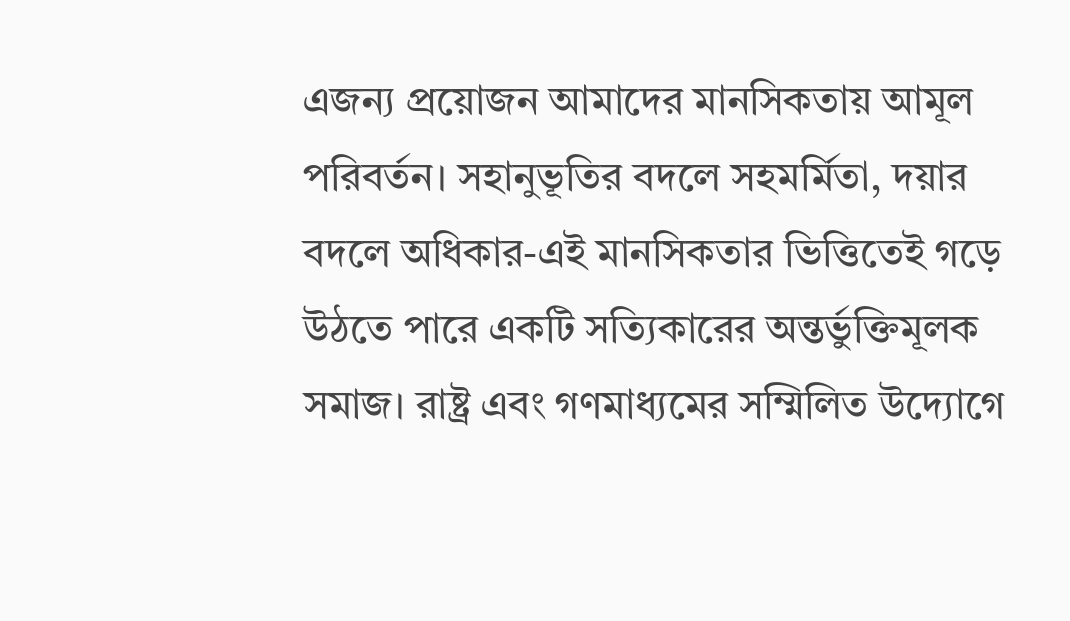এজন্য প্রয়োজন আমাদের মানসিকতায় আমূল পরিবর্তন। সহানুভূতির বদলে সহমর্মিতা, দয়ার বদলে অধিকার-এই মানসিকতার ভিত্তিতেই গড়ে উঠতে পারে একটি সত্যিকারের অন্তর্ভুক্তিমূলক সমাজ। রাষ্ট্র এবং গণমাধ্যমের সম্মিলিত উদ্যোগে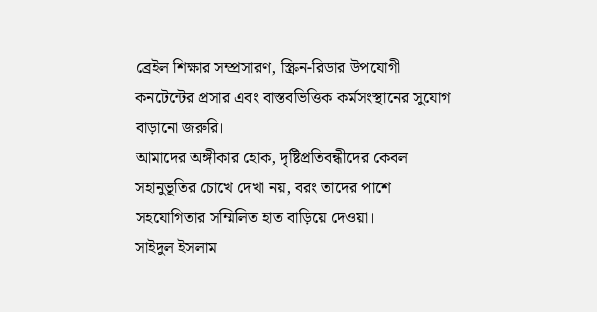ব্রেইল শিক্ষার সম্প্রসারণ, স্ক্রিন-রিডার উপযোগী কনটেন্টের প্রসার এবং বাস্তবভিত্তিক কর্মসংস্থানের সুযোগ বাড়ানো জরুরি।
আমাদের অঙ্গীকার হোক, দৃষ্টিপ্রতিবন্ধীদের কেবল সহানুভূতির চোখে দেখা নয়, বরং তাদের পাশে সহযোগিতার সম্মিলিত হাত বাড়িয়ে দেওয়া।
সাইদুল ইসলাম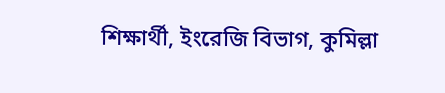শিক্ষার্থী, ইংরেজি বিভাগ, কুমিল্লা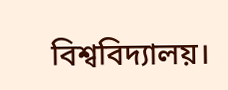বিশ্ববিদ্যালয়।